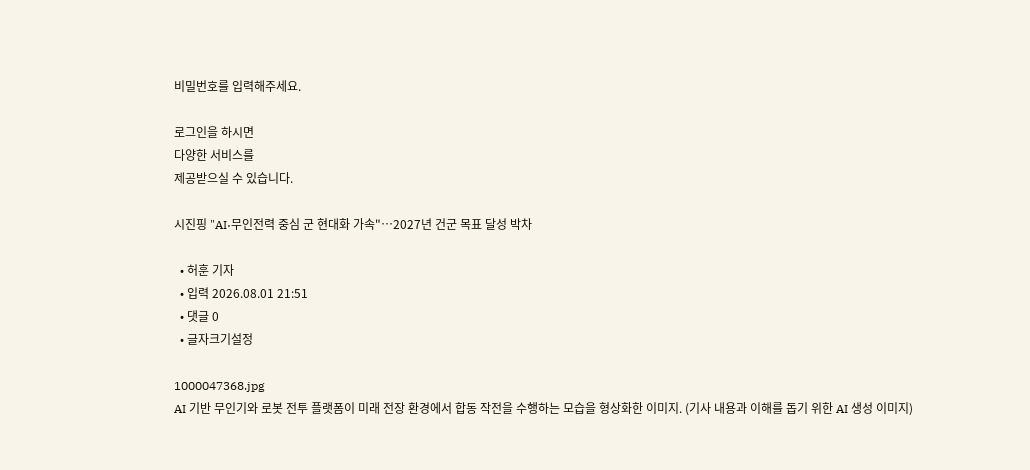비밀번호를 입력해주세요.

로그인을 하시면
다양한 서비스를
제공받으실 수 있습니다.

시진핑 "AI·무인전력 중심 군 현대화 가속"…2027년 건군 목표 달성 박차

  • 허훈 기자
  • 입력 2026.08.01 21:51
  • 댓글 0
  • 글자크기설정

1000047368.jpg
AI 기반 무인기와 로봇 전투 플랫폼이 미래 전장 환경에서 합동 작전을 수행하는 모습을 형상화한 이미지. (기사 내용과 이해를 돕기 위한 AI 생성 이미지)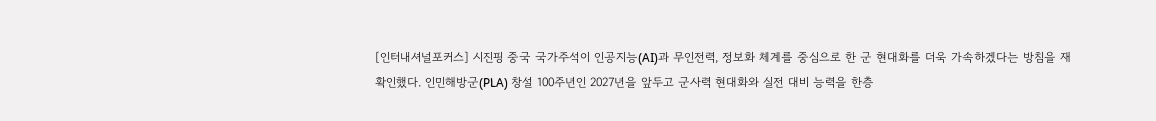[인터내셔널포커스] 시진핑 중국 국가주석이 인공지능(AI)과 무인전력, 정보화 체계를 중심으로 한 군 현대화를 더욱 가속하겠다는 방침을 재확인했다. 인민해방군(PLA) 창설 100주년인 2027년을 앞두고 군사력 현대화와 실전 대비 능력을 한층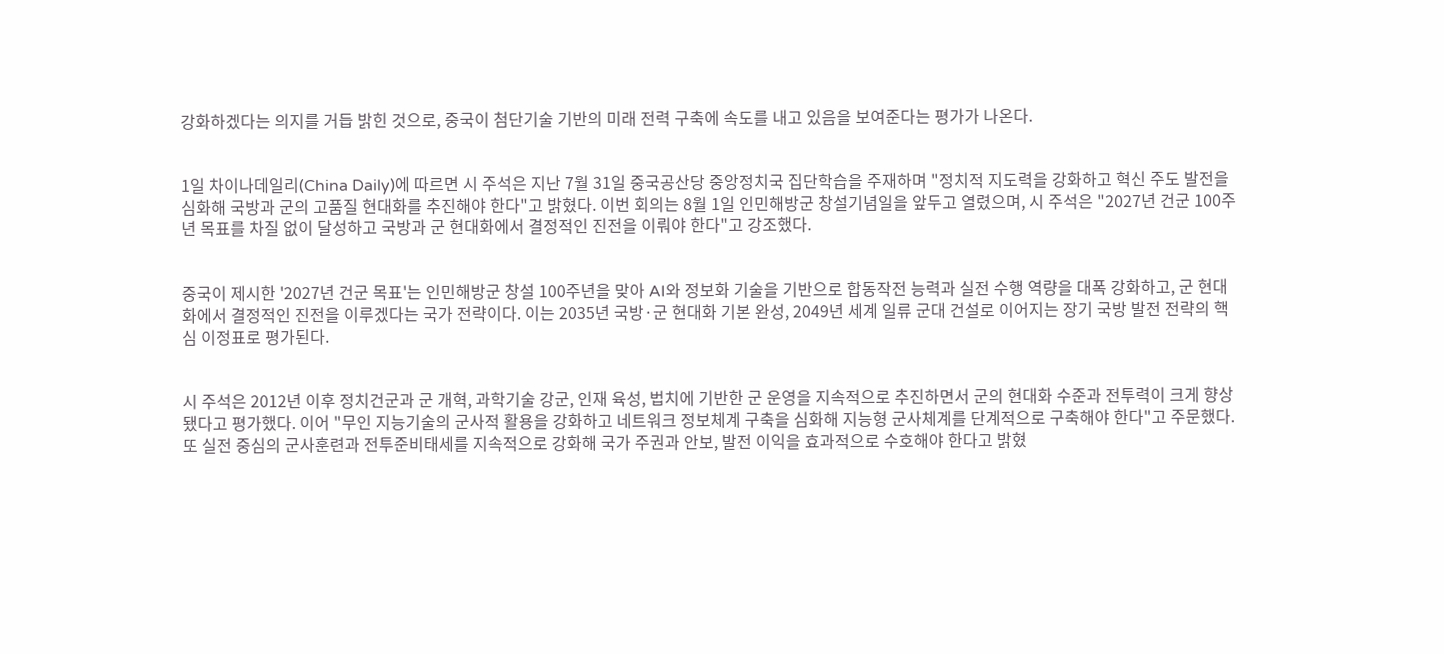강화하겠다는 의지를 거듭 밝힌 것으로, 중국이 첨단기술 기반의 미래 전력 구축에 속도를 내고 있음을 보여준다는 평가가 나온다.


1일 차이나데일리(China Daily)에 따르면 시 주석은 지난 7월 31일 중국공산당 중앙정치국 집단학습을 주재하며 "정치적 지도력을 강화하고 혁신 주도 발전을 심화해 국방과 군의 고품질 현대화를 추진해야 한다"고 밝혔다. 이번 회의는 8월 1일 인민해방군 창설기념일을 앞두고 열렸으며, 시 주석은 "2027년 건군 100주년 목표를 차질 없이 달성하고 국방과 군 현대화에서 결정적인 진전을 이뤄야 한다"고 강조했다.


중국이 제시한 '2027년 건군 목표'는 인민해방군 창설 100주년을 맞아 AI와 정보화 기술을 기반으로 합동작전 능력과 실전 수행 역량을 대폭 강화하고, 군 현대화에서 결정적인 진전을 이루겠다는 국가 전략이다. 이는 2035년 국방·군 현대화 기본 완성, 2049년 세계 일류 군대 건설로 이어지는 장기 국방 발전 전략의 핵심 이정표로 평가된다.


시 주석은 2012년 이후 정치건군과 군 개혁, 과학기술 강군, 인재 육성, 법치에 기반한 군 운영을 지속적으로 추진하면서 군의 현대화 수준과 전투력이 크게 향상됐다고 평가했다. 이어 "무인 지능기술의 군사적 활용을 강화하고 네트워크 정보체계 구축을 심화해 지능형 군사체계를 단계적으로 구축해야 한다"고 주문했다. 또 실전 중심의 군사훈련과 전투준비태세를 지속적으로 강화해 국가 주권과 안보, 발전 이익을 효과적으로 수호해야 한다고 밝혔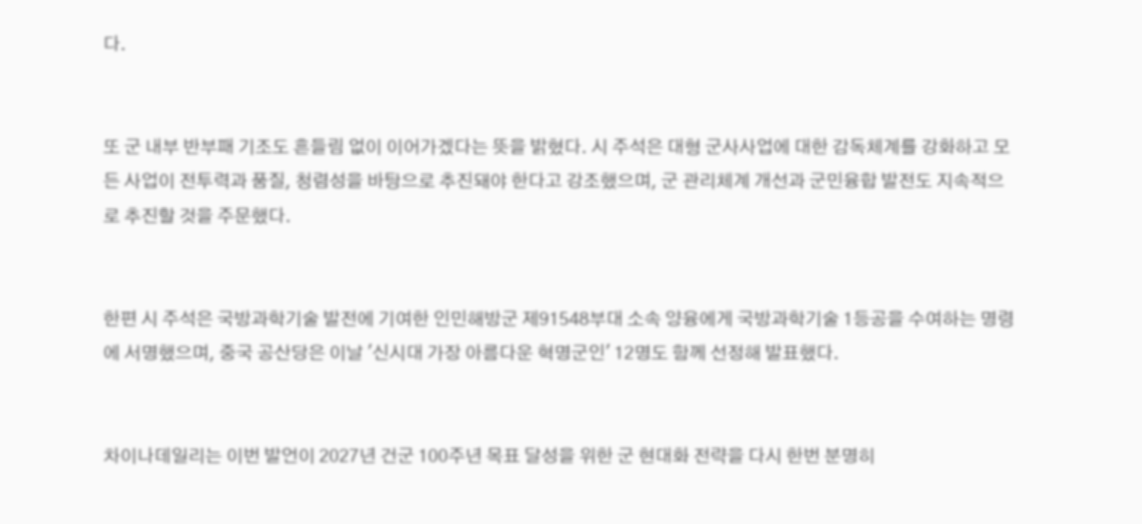다.


또 군 내부 반부패 기조도 흔들림 없이 이어가겠다는 뜻을 밝혔다. 시 주석은 대형 군사사업에 대한 감독체계를 강화하고 모든 사업이 전투력과 품질, 청렴성을 바탕으로 추진돼야 한다고 강조했으며, 군 관리체계 개선과 군민융합 발전도 지속적으로 추진할 것을 주문했다.


한편 시 주석은 국방과학기술 발전에 기여한 인민해방군 제91548부대 소속 양융에게 국방과학기술 1등공을 수여하는 명령에 서명했으며, 중국 공산당은 이날 '신시대 가장 아름다운 혁명군인' 12명도 함께 선정해 발표했다.


차이나데일리는 이번 발언이 2027년 건군 100주년 목표 달성을 위한 군 현대화 전략을 다시 한번 분명히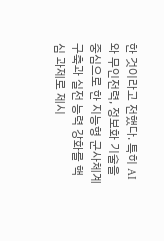한 것이라고 전했다. 특히 AI와 무인전력, 정보화 기술을 중심으로 한 지능형 군사체계 구축과 실전 능력 강화를 핵심 과제로 제시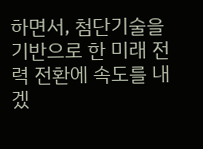하면서, 첨단기술을 기반으로 한 미래 전력 전환에 속도를 내겠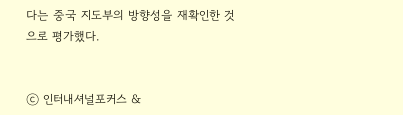다는 중국 지도부의 방향성을 재확인한 것으로 평가했다.


ⓒ 인터내셔널포커스 &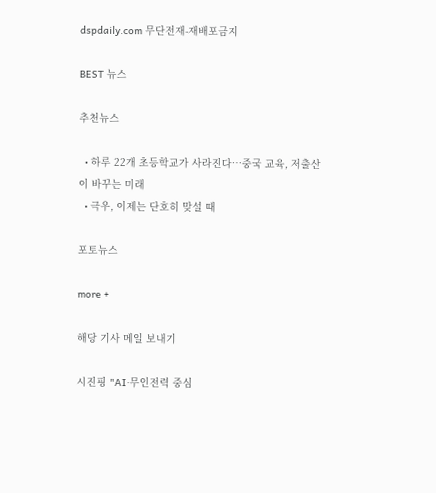dspdaily.com 무단전재-재배포금지

BEST 뉴스

추천뉴스

  • 하루 22개 초등학교가 사라진다…중국 교육, 저출산이 바꾸는 미래
  • 극우, 이제는 단호히 맞설 때

포토뉴스

more +

해당 기사 메일 보내기

시진핑 "AI·무인전력 중심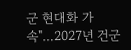군 현대화 가속"…2027년 건군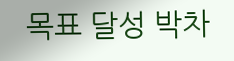목표 달성 박차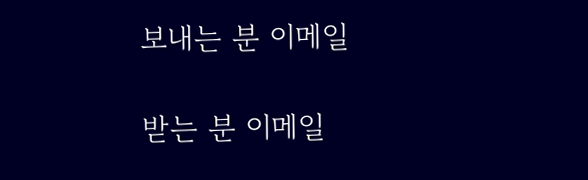보내는 분 이메일

받는 분 이메일